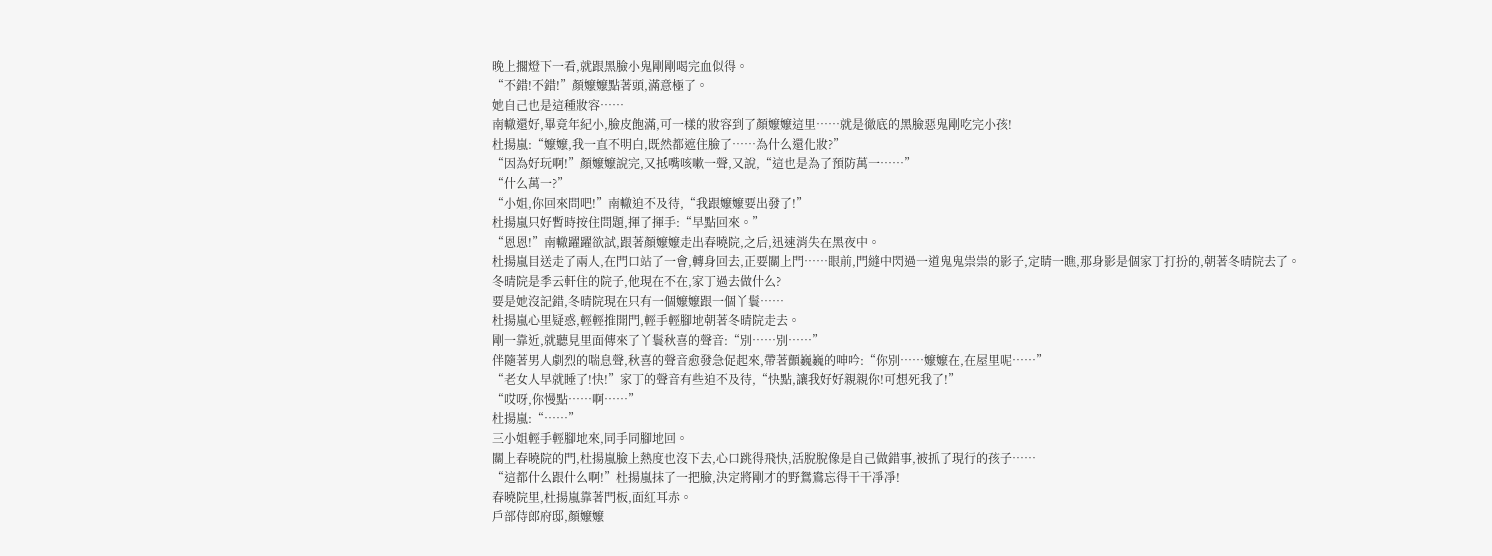晚上擱燈下一看,就跟黑臉小鬼剛剛喝完血似得。
“不錯!不錯!”顏嬤嬤點著頭,滿意極了。
她自己也是這種妝容……
南轍還好,畢竟年紀小,臉皮飽滿,可一樣的妝容到了顏嬤嬤這里……就是徹底的黑臉惡鬼剛吃完小孩!
杜揚嵐:“嬤嬤,我一直不明白,既然都遮住臉了……為什么還化妝?”
“因為好玩啊!”顏嬤嬤說完,又抵嘴咳嗽一聲,又說,“這也是為了預防萬一……”
“什么萬一?”
“小姐,你回來問吧!”南轍迫不及待,“我跟嬤嬤要出發了!”
杜揚嵐只好暫時按住問題,揮了揮手:“早點回來。”
“恩恩!”南轍躍躍欲試,跟著顏嬤嬤走出春曉院,之后,迅速消失在黑夜中。
杜揚嵐目送走了兩人,在門口站了一會,轉身回去,正要關上門……眼前,門縫中閃過一道鬼鬼祟祟的影子,定睛一瞧,那身影是個家丁打扮的,朝著冬晴院去了。
冬晴院是季云軒住的院子,他現在不在,家丁過去做什么?
要是她沒記錯,冬晴院現在只有一個嬤嬤跟一個丫鬟……
杜揚嵐心里疑惑,輕輕推開門,輕手輕腳地朝著冬晴院走去。
剛一靠近,就聽見里面傳來了丫鬟秋喜的聲音:“別……別……”
伴隨著男人劇烈的喘息聲,秋喜的聲音愈發急促起來,帶著顫巍巍的呻吟:“你別……嬤嬤在,在屋里呢……”
“老女人早就睡了!快!”家丁的聲音有些迫不及待,“快點,讓我好好親親你!可想死我了!”
“哎呀,你慢點……啊……”
杜揚嵐:“……”
三小姐輕手輕腳地來,同手同腳地回。
關上春曉院的門,杜揚嵐臉上熱度也沒下去,心口跳得飛快,活脫脫像是自己做錯事,被抓了現行的孩子……
“這都什么跟什么啊!”杜揚嵐抹了一把臉,決定將剛才的野鴛鴦忘得干干凈凈!
春曉院里,杜揚嵐靠著門板,面紅耳赤。
戶部侍郎府邸,顏嬤嬤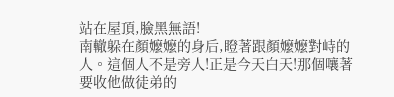站在屋頂,臉黑無語!
南轍躲在顏嬤嬤的身后,瞪著跟顏嬤嬤對峙的人。這個人不是旁人!正是今天白天!那個嚷著要收他做徒弟的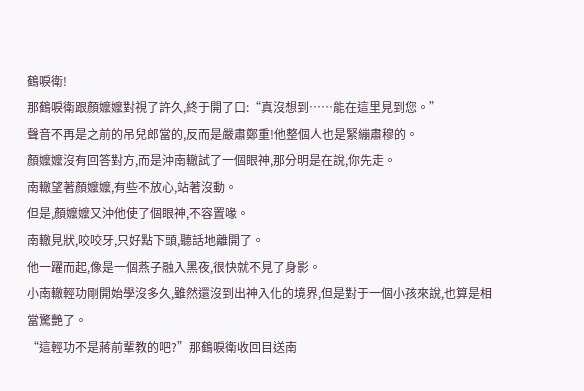鶴唳衛!
那鶴唳衛跟顏嬤嬤對視了許久,終于開了口:“真沒想到……能在這里見到您。”
聲音不再是之前的吊兒郎當的,反而是嚴肅鄭重!他整個人也是緊繃肅穆的。
顏嬤嬤沒有回答對方,而是沖南轍試了一個眼神,那分明是在說,你先走。
南轍望著顏嬤嬤,有些不放心,站著沒動。
但是,顏嬤嬤又沖他使了個眼神,不容置喙。
南轍見狀,咬咬牙,只好點下頭,聽話地離開了。
他一躍而起,像是一個燕子融入黑夜,很快就不見了身影。
小南轍輕功剛開始學沒多久,雖然還沒到出神入化的境界,但是對于一個小孩來說,也算是相當驚艷了。
“這輕功不是蔣前輩教的吧?”那鶴唳衛收回目送南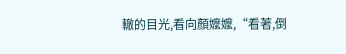轍的目光,看向顏嬤嬤,“看著,倒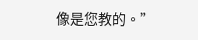像是您教的。”